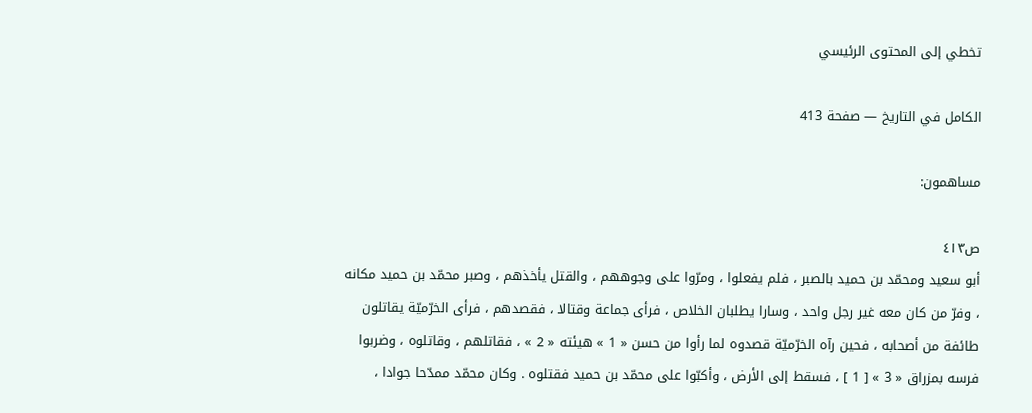تخطي إلى المحتوى الرئيسي

الكامل في التاريخ — صفحة 413

مساهمون:

ص٤١٣
أبو سعيد ومحمّد بن حميد بالصبر ، فلم يفعلوا ، ومرّوا على وجوههم ، والقتل يأخذهم ، وصبر محمّد بن حميد مكانه ، وفرّ من كان معه غير رجل واحد ، وسارا يطلبان الخلاص ، فرأى جماعة وقتالا ، فقصدهم ، فرأى الخرّميّة يقاتلون طائفة من أصحابه ، فحين رآه الخرّميّة قصدوه لما رأوا من حسن « 1 » هيئته « 2 » ، فقاتلهم ، وقاتلوه ، وضربوا فرسه بمزراق « 3 » [ 1 ] ، فسقط إلى الأرض ، وأكبّوا على محمّد بن حميد فقتلوه . وكان محمّد ممدّحا جوادا ،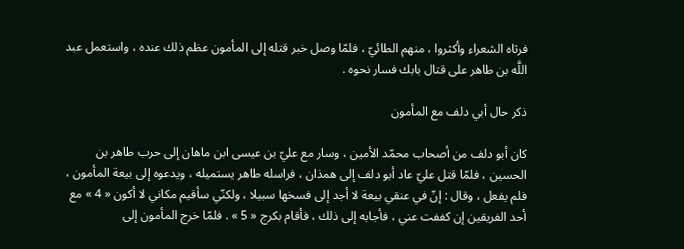فرثاه الشعراء وأكثروا ، منهم الطائيّ ، فلمّا وصل خبر قتله إلى المأمون عظم ذلك عنده ، واستعمل عبد اللَّه بن طاهر على قتال بابك فسار نحوه .

ذكر حال أبي دلف مع المأمون

كان أبو دلف من أصحاب محمّد الأمين ، وسار مع عليّ بن عيسى ابن ماهان إلى حرب طاهر بن الحسين ، فلمّا قتل عليّ عاد أبو دلف إلى همذان ، فراسله طاهر يستميله ، ويدعوه إلى بيعة المأمون ، فلم يفعل ، وقال : إنّ في عنقي بيعة لا أجد إلى فسخها سبيلا ، ولكنّي سأقيم مكاني لا أكون « 4 » مع أحد الفريقين إن كففت عني ، فأجابه إلى ذلك ، فأقام بكرج « 5 » . فلمّا خرج المأمون إلى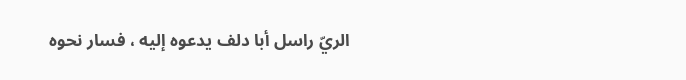الريّ راسل أبا دلف يدعوه إليه ، فسار نحوه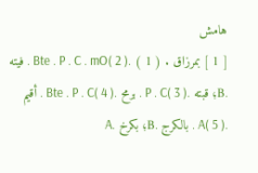هامش
[ 1 ] بمرزاق . ( 1 ) .Bte . P . C . mO( 2 ) . فيته .B؛ قبته .P . C( 3 ) . برمح .Bte . P . C( 4 ) . أقيم .A( 5 ) . بالكرج .B؛ بكرخ .A